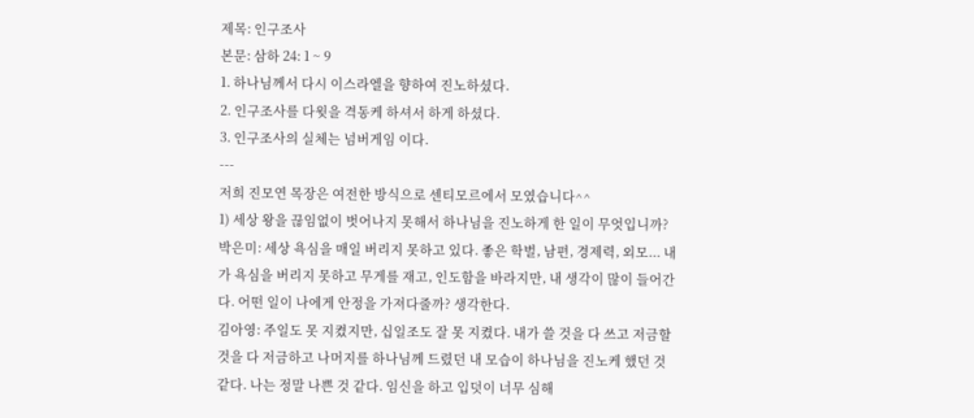제목: 인구조사
본문: 삼하 24: 1 ~ 9
1. 하나님께서 다시 이스라엘을 향하여 진노하셨다.
2. 인구조사를 다윗을 격동케 하셔서 하게 하셨다.
3. 인구조사의 실체는 넘버게임 이다.
---
저희 진모연 목장은 여전한 방식으로 센티모르에서 모였습니다^^
1) 세상 왕을 끊임없이 벗어나지 못해서 하나님을 진노하게 한 일이 무엇입니까?
박은미: 세상 욕심을 매일 버리지 못하고 있다. 좋은 학벌, 남편, 경제력, 외모... 내가 욕심을 버리지 못하고 무게를 재고, 인도함을 바라지만, 내 생각이 많이 들어간다. 어떤 일이 나에게 안정을 가져다줄까? 생각한다.
김아영: 주일도 못 지켰지만, 십일조도 잘 못 지켰다. 내가 쓸 것을 다 쓰고 저금할 것을 다 저금하고 나머지를 하나님께 드렸던 내 모습이 하나님을 진노케 했던 것 같다. 나는 정말 나쁜 것 같다. 임신을 하고 입덧이 너무 심해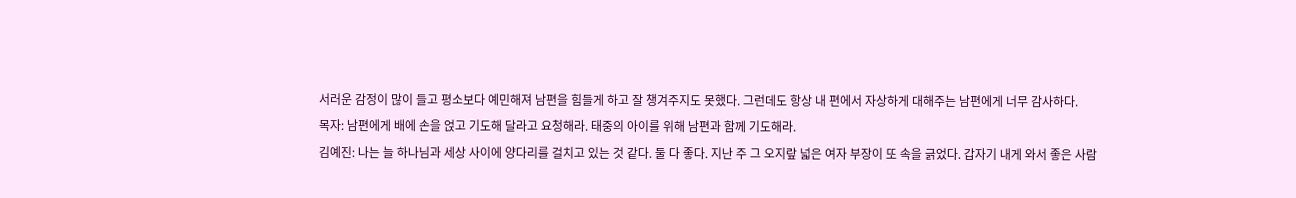서러운 감정이 많이 들고 평소보다 예민해져 남편을 힘들게 하고 잘 챙겨주지도 못했다. 그런데도 항상 내 편에서 자상하게 대해주는 남편에게 너무 감사하다.
목자: 남편에게 배에 손을 얹고 기도해 달라고 요청해라. 태중의 아이를 위해 남편과 함께 기도해라.
김예진: 나는 늘 하나님과 세상 사이에 양다리를 걸치고 있는 것 같다. 둘 다 좋다. 지난 주 그 오지랖 넓은 여자 부장이 또 속을 긁었다. 갑자기 내게 와서 좋은 사람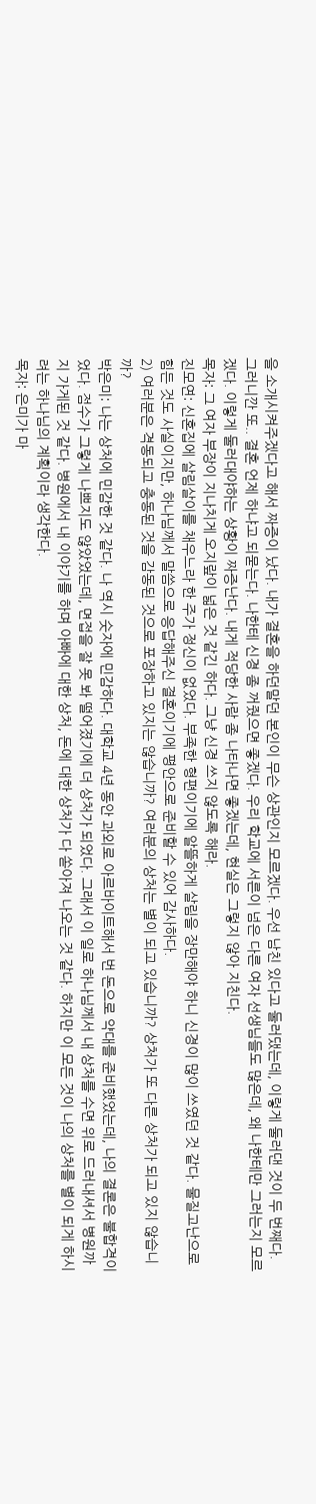을 소개시켜주겠다고 해서 짜증이 났다. 내가 결혼을 하던말던 본인이 무슨 상관인지 모르겠다. 우선 남친 있다고 둘러댔는데, 이렇게 둘러댄 것이 두 번째다. 그러니깐 또.. 결혼 언제 하냐고 되묻는다. 나한테 신경 좀 꺼줬으면 좋겠다. 우리 학교에 서른이 넘은 다른 여자 선생님들도 많은데, 왜 나한테만 그러는지 모르겠다. 이렇게 둘러대야하는 상황이 짜증난다. 내게 적당한 사람 좀 나타나면 좋겠는데, 현실은 그렇지 않아 지친다.
목자: 그 여자 부장이 지나치게 오지랖이 넓은 것 같긴 하다. 그냥 신경 쓰지 않도록 해라.
진모연: 신혼집에 살림살이를 채우느라 한 주가 정신이 없었다. 부족한 형편이기에 알뜰하게 살림을 장만해야 하니 신경이 많이 쓰였던 것 같다. 물질고난으로 힘든 것도 사실이지만, 하나님께서 말씀으로 응답해주신 결혼이기에 평안으로 준비할 수 있어 감사하다.
2) 여러분은 격동되고 충동된 것을 감동된 것으로 포장하고 있지는 않습니까? 여러분의 상처는 별이 되고 있습니까? 상처가 또 다른 상처가 되고 있지 않습니까?
박은미: 나는 상처에 민감한 것 같다. 나 역시 숫자에 민감하다. 대학교 4년 동안 과외로 아르바이트해서 번 돈으로 약대를 준비했었는데, 나의 결론은 불합격이었다. 점수가 그렇게 나쁘지도 않았었는데, 면접을 잘 못 봐 떨어졌기에 더 상처가 되었다. 그래서 이 일로 하나님께서 내 상처를 수면 위로 드러내셔서 병원까지 가게된 것 같다. 병원에서 내 이야기를 하며 아빠에 대한 상처, 돈에 대한 상처가 다 쏟아져 나오는 것 같다. 하지만 이 모든 것이 나의 상처를 별이 되게 하시려는 하나님의 계획이라 생각한다.
목자: 은미가 마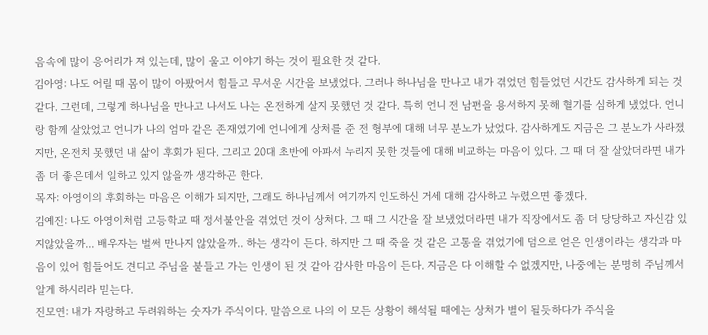음속에 많이 응어리가 져 있는데, 많이 울고 이야기 하는 것이 필요한 것 같다.
김아영: 나도 어릴 때 몸이 많이 아팠어서 힘들고 무서운 시간을 보냈었다. 그러나 하나님을 만나고 내가 겪었던 힘들었던 시간도 감사하게 되는 것 같다. 그런데, 그렇게 하나님을 만나고 나서도 나는 온전하게 살지 못했던 것 같다. 특히 언니 전 남편을 용서하지 못해 혈기를 심하게 냈었다. 언니랑 함께 살았었고 언니가 나의 엄마 같은 존재였기에 언니에게 상처를 준 전 형부에 대해 너무 분노가 났었다. 감사하게도 지금은 그 분노가 사라졌지만, 온전치 못했던 내 삶이 후회가 된다. 그리고 20대 초반에 아파서 누리지 못한 것들에 대해 비교하는 마음이 있다. 그 때 더 잘 살았더라면 내가 좀 더 좋은데서 일하고 있지 않을까 생각하곤 한다.
목자: 아영이의 후회하는 마음은 이해가 되지만, 그래도 하나님께서 여기까지 인도하신 거세 대해 감사하고 누렸으면 좋겠다.
김예진: 나도 아영이처럼 고등학교 때 정서불안을 겪었던 것이 상처다. 그 때 그 시간을 잘 보냈었더라면 내가 직장에서도 좀 더 당당하고 자신감 있지않았을까... 배우자는 벌써 만나지 않았을까.. 하는 생각이 든다. 하지만 그 때 죽을 것 같은 고통을 겪었기에 덤으로 얻은 인생이라는 생각과 마음이 있어 힘들어도 견디고 주님을 붙들고 가는 인생이 된 것 같아 감사한 마음이 든다. 지금은 다 이해할 수 없겠지만, 나중에는 분명히 주님께서 알게 하시리라 믿는다.
진모연: 내가 자랑하고 두려워하는 숫자가 주식이다. 말씀으로 나의 이 모든 상황이 해석될 때에는 상처가 별이 될듯하다가 주식을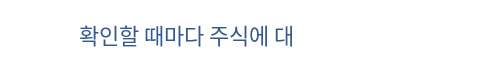확인할 때마다 주식에 대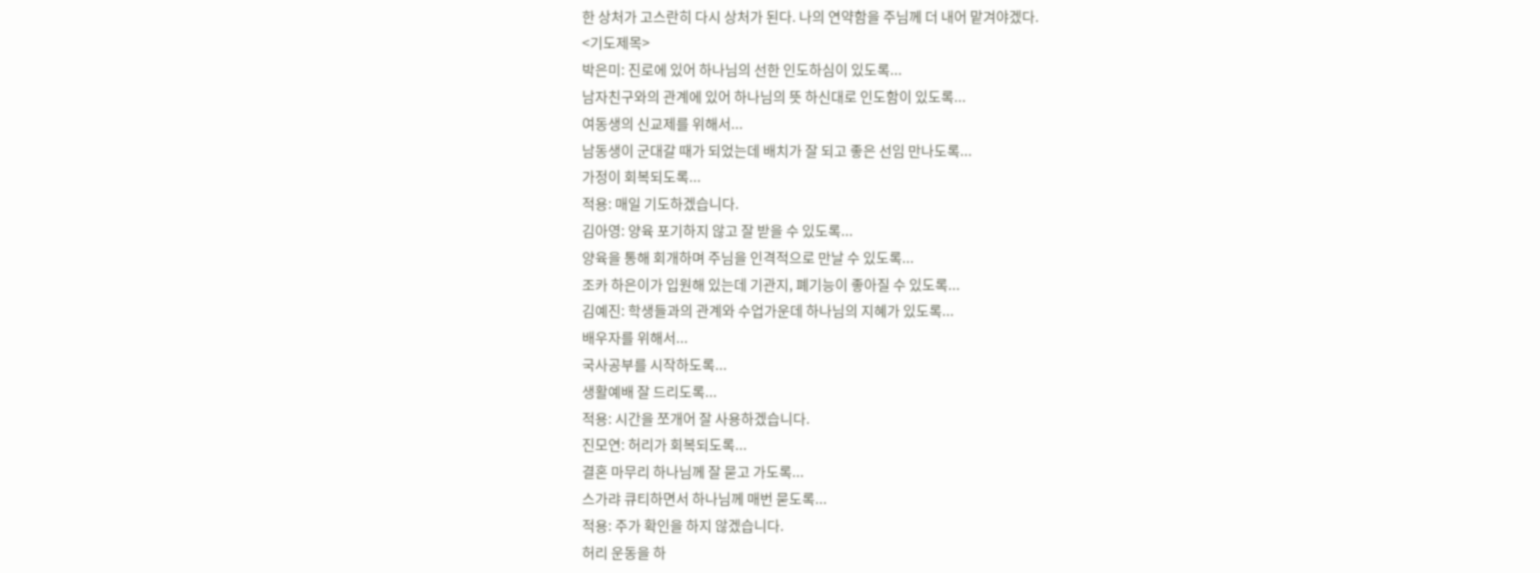한 상처가 고스란히 다시 상처가 된다. 나의 연약함을 주님께 더 내어 맡겨야겠다.
<기도제목>
박은미: 진로에 있어 하나님의 선한 인도하심이 있도록...
남자친구와의 관계에 있어 하나님의 뜻 하신대로 인도함이 있도록...
여동생의 신교제를 위해서...
남동생이 군대갈 때가 되었는데 배치가 잘 되고 좋은 선임 만나도록...
가정이 회복되도록...
적용: 매일 기도하겠습니다.
김아영: 양육 포기하지 않고 잘 받을 수 있도록...
양육을 통해 회개하며 주님을 인격적으로 만날 수 있도록...
조카 하은이가 입원해 있는데 기관지, 폐기능이 좋아질 수 있도록...
김예진: 학생들과의 관계와 수업가운데 하나님의 지혜가 있도록...
배우자를 위해서...
국사공부를 시작하도록...
생활예배 잘 드리도록...
적용: 시간을 쪼개어 잘 사용하겠습니다.
진모연: 허리가 회복되도록...
결혼 마무리 하나님께 잘 묻고 가도록...
스가랴 큐티하면서 하나님께 매번 묻도록...
적용: 주가 확인을 하지 않겠습니다.
허리 운동을 하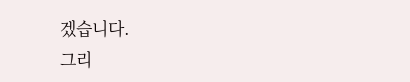겠습니다.
그리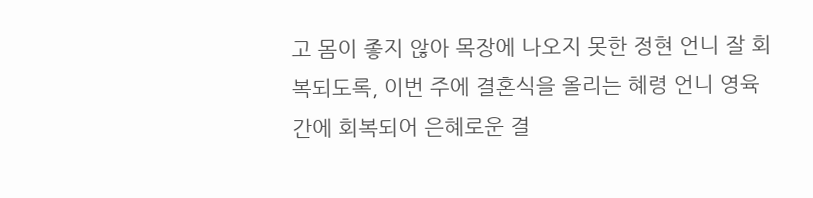고 몸이 좋지 않아 목장에 나오지 못한 정현 언니 잘 회복되도록, 이번 주에 결혼식을 올리는 혜령 언니 영육 간에 회복되어 은혜로운 결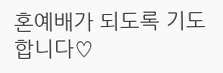혼예배가 되도록 기도 합니다♡